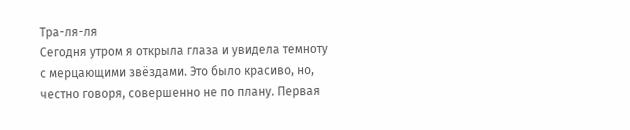Тра-ля-ля
Сегодня утром я открыла глаза и увидела темноту с мерцающими звëздами. Это было красиво, но, честно говоря, совершенно не по плану. Первая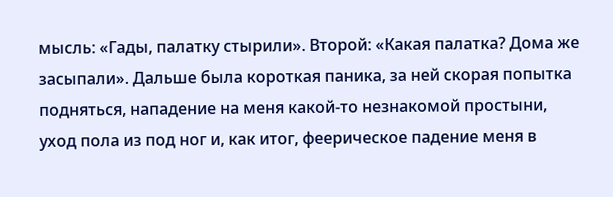мысль: «Гады, палатку стырили». Второй: «Какая палатка? Дома же засыпали». Дальше была короткая паника, за ней скорая попытка подняться, нападение на меня какой-то незнакомой простыни, уход пола из под ног и, как итог, феерическое падение меня в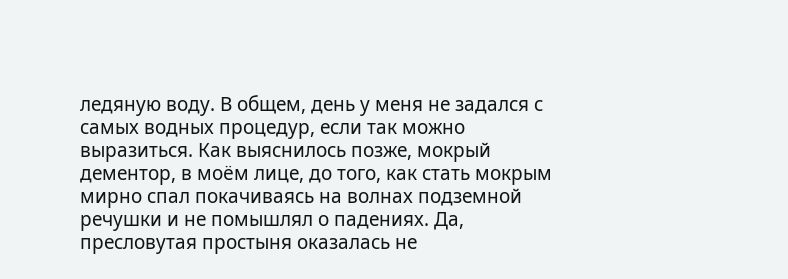ледяную воду. В общем, день у меня не задался с самых водных процедур, если так можно выразиться. Как выяснилось позже, мокрый дементор, в моëм лице, до того, как стать мокрым мирно спал покачиваясь на волнах подземной речушки и не помышлял о падениях. Да, пресловутая простыня оказалась не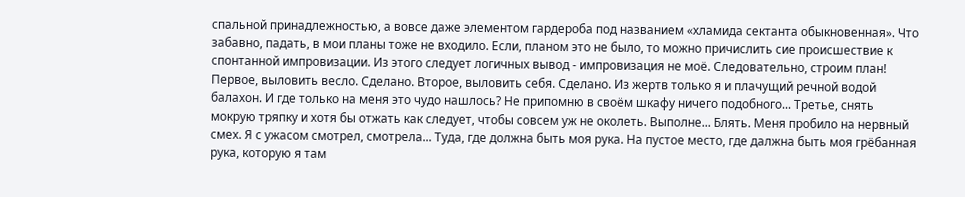спальной принадлежностью, а вовсе даже элементом гардероба под названием «хламида сектанта обыкновенная». Что забавно, падать, в мои планы тоже не входило. Если, планом это не было, то можно причислить сие происшествие к спонтанной импровизации. Из этого следует логичных вывод - импровизация не моë. Следовательно, строим план! Первое, выловить весло. Сделано. Второе, выловить себя. Сделано. Из жертв только я и плачущий речной водой балахон. И где только на меня это чудо нашлось? Не припомню в своëм шкафу ничего подобного... Третье, снять мокрую тряпку и хотя бы отжать как следует, чтобы совсем уж не околеть. Выполне... Блять. Меня пробило на нервный смех. Я с ужасом смотрел, смотрела... Туда, где должна быть моя рука. На пустое место, где далжна быть моя грëбанная рука, которую я там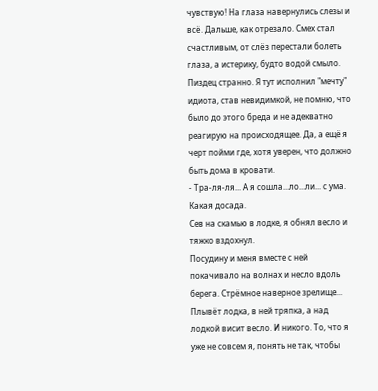чувствую! На глаза навернулись слезы и всë. Дальше, как отрезало. Смех стал счастливым, от слëз перестали болеть глаза, а истерику, будто водой смыло. Пиздец странно. Я тут исполнил "мечту" идиота, став невидимкой, не помню, что было до этого бреда и не адекватно реагирую на происходящее. Да, а ещё я черт пойми где, хотя уверен, что должно быть дома в кровати.
- Тра-ля-ля... А я сошла...ло...ли... с ума. Какая досада.
Сев на скамью в лодке, я обнял весло и тяжко вздохнул.
Посудину и меня вместе с ней покачивало на волнах и несло вдоль берега. Стрëмное наверное зрелище... Плывëт лодка, в ней тряпка, а над лодкой висит весло. И никого. То, что я уже не совсем я, понять не так, чтобы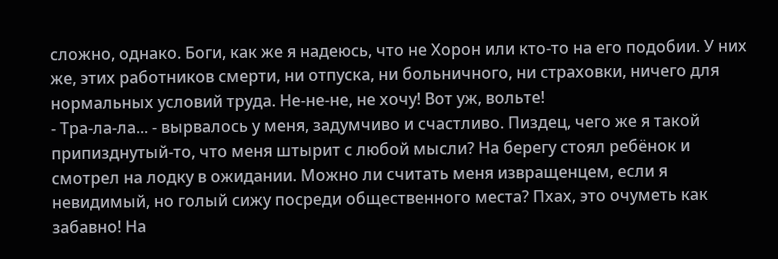сложно, однако. Боги, как же я надеюсь, что не Хорон или кто-то на его подобии. У них же, этих работников смерти, ни отпуска, ни больничного, ни страховки, ничего для нормальных условий труда. Не-не-не, не хочу! Вот уж, вольте!
- Тра-ла-ла... - вырвалось у меня, задумчиво и счастливо. Пиздец, чего же я такой припизднутый-то, что меня штырит с любой мысли? На берегу стоял ребёнок и смотрел на лодку в ожидании. Можно ли считать меня извращенцем, если я невидимый, но голый сижу посреди общественного места? Пхах, это очуметь как забавно! На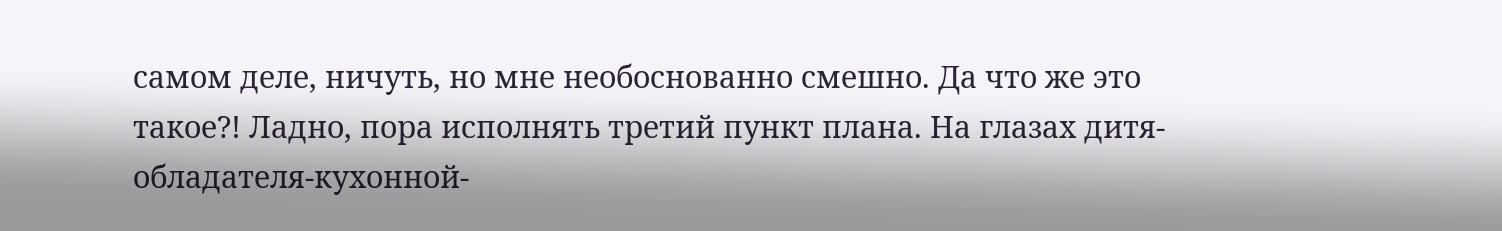самом деле, ничуть, но мне необоснованно смешно. Да что же это такое?! Ладно, пора исполнять третий пункт плана. На глазах дитя-обладателя-кухонной-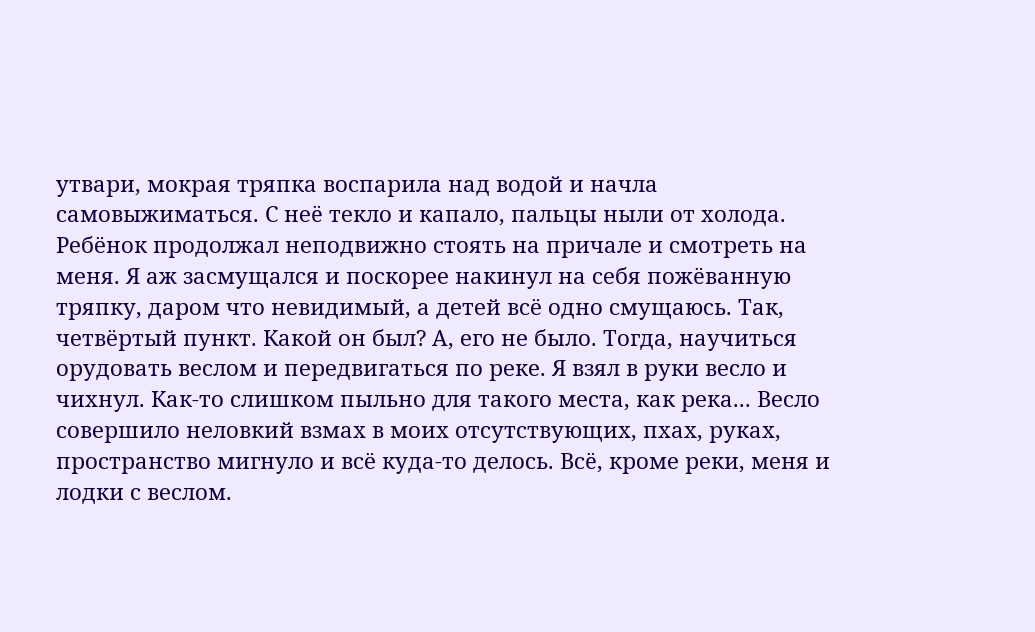утвари, мокрая тряпка воспарила над водой и начла самовыжиматься. С неë текло и капало, пальцы ныли от холода. Ребёнок продолжал неподвижно стоять на причале и смотреть на меня. Я аж засмущался и поскорее накинул на себя пожëванную тряпку, даром что невидимый, а детей всё одно смущаюсь. Так, четвёртый пункт. Какой он был? А, его не было. Тогда, научиться орудовать веслом и передвигаться по реке. Я взял в руки весло и чихнул. Как-то слишком пыльно для такого места, как река... Весло совершило неловкий взмах в моих отсутствующих, пхах, руках, пространство мигнуло и всё куда-то делось. Всë, кроме реки, меня и лодки с веслом.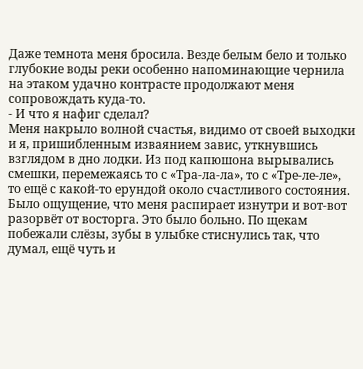Даже темнота меня бросила. Везде белым бело и только глубокие воды реки особенно напоминающие чернила на этаком удачно контрасте продолжают меня сопровождать куда-то.
- И что я нафиг сделал?
Меня накрыло волной счастья, видимо от своей выходки и я, пришибленным изваянием завис, уткнувшись взглядом в дно лодки. Из под капюшона вырывались смешки, перемежаясь то с «Тра-ла-ла», то с «Тре-ле-ле», то ещё с какой-то ерундой около счастливого состояния. Было ощущение, что меня распирает изнутри и вот-вот разорвёт от восторга. Это было больно. По щекам побежали слëзы, зубы в улыбке стиснулись так, что думал, ещё чуть и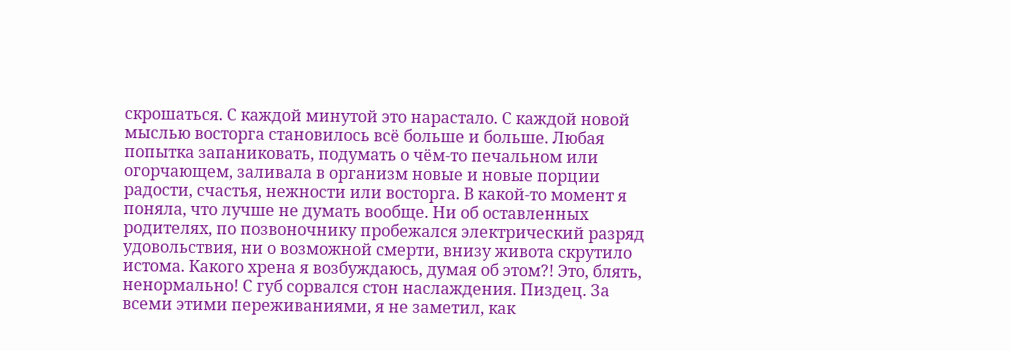скрошаться. С каждой минутой это нарастало. С каждой новой мыслью восторга становилось всë больше и больше. Любая попытка запаниковать, подумать о чëм-то печальном или огорчающем, заливала в организм новые и новые порции радости, счастья, нежности или восторга. В какой-то момент я поняла, что лучше не думать вообще. Ни об оставленных родителях, по позвоночнику пробежался электрический разряд удовольствия, ни о возможной смерти, внизу живота скрутило истома. Какого хрена я возбуждаюсь, думая об этом?! Это, блять, ненормально! С губ сорвался стон наслаждения. Пиздец. За всеми этими переживаниями, я не заметил, как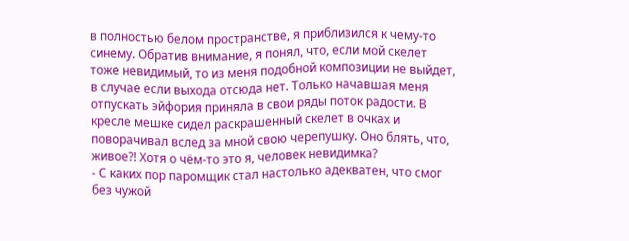в полностью белом пространстве, я приблизился к чему-то синему. Обратив внимание, я понял, что, если мой скелет тоже невидимый, то из меня подобной композиции не выйдет, в случае если выхода отсюда нет. Только начавшая меня отпускать эйфория приняла в свои ряды поток радости. В кресле мешке сидел раскрашенный скелет в очках и поворачивал вслед за мной свою черепушку. Оно блять, что, живое?! Хотя о чëм-то это я, человек невидимка?
- С каких пор паромщик стал настолько адекватен, что смог без чужой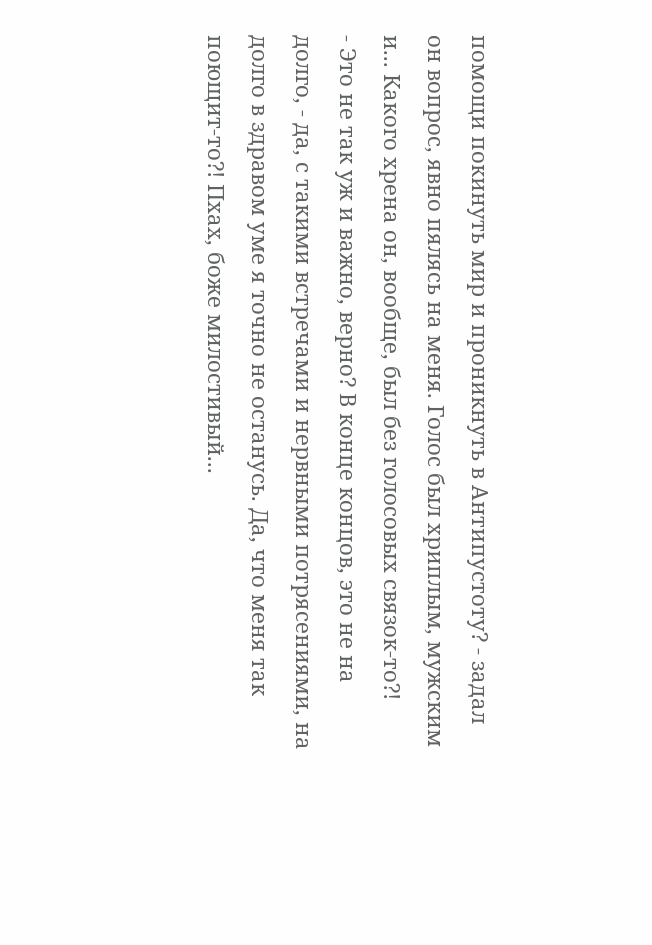помощи покинуть мир и проникнуть в Антипустоту? - задал он вопрос, явно пялясь на меня. Голос был хриплым, мужским и... Какого хрена он, вообще, был без голосовых связок-то?!
- Это не так уж и важно, верно? В конце концов, это не на долго, - да, с такими встречами и нервными потрясениями, на долго в здравом уме я точно не останусь. Да, что меня так поющит-то?! Пхах, боже милостивый...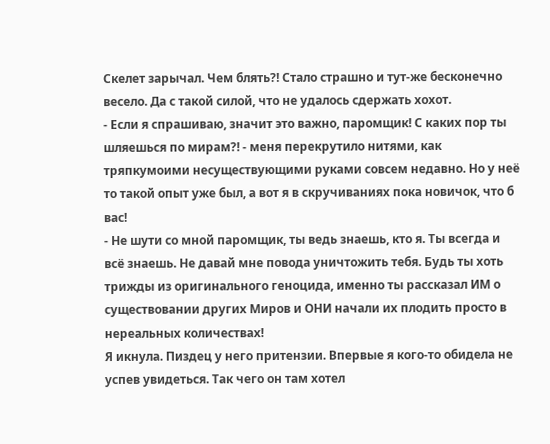Скелет зарычал. Чем блять?! Стало страшно и тут-же бесконечно весело. Да с такой силой, что не удалось сдержать хохот.
- Если я спрашиваю, значит это важно, паромщик! С каких пор ты шляешься по мирам?! - меня перекрутило нитями, как тряпкумоими несуществующими руками совсем недавно. Но у неë то такой опыт уже был, а вот я в скручиваниях пока новичок, что б вас!
- Не шути со мной паромщик, ты ведь знаешь, кто я. Ты всегда и всë знаешь. Не давай мне повода уничтожить тебя. Будь ты хоть трижды из оригинального геноцида, именно ты рассказал ИМ о существовании других Миров и ОНИ начали их плодить просто в нереальных количествах!
Я икнула. Пиздец у него притензии. Впервые я кого-то обидела не успев увидеться. Так чего он там хотел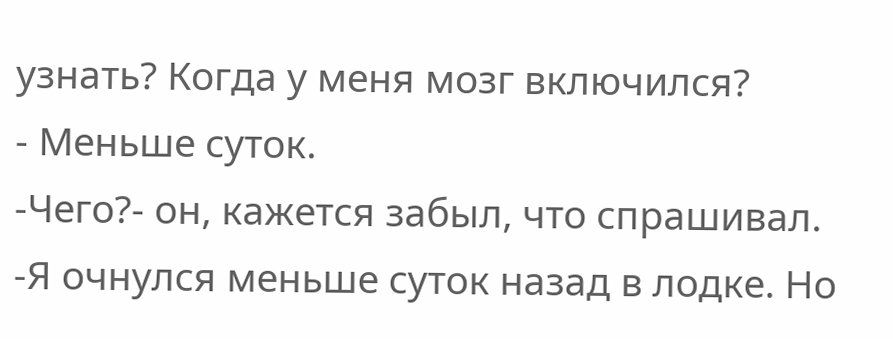узнать? Когда у меня мозг включился?
- Меньше суток.
-Чего?- он, кажется забыл, что спрашивал.
-Я очнулся меньше суток назад в лодке. Но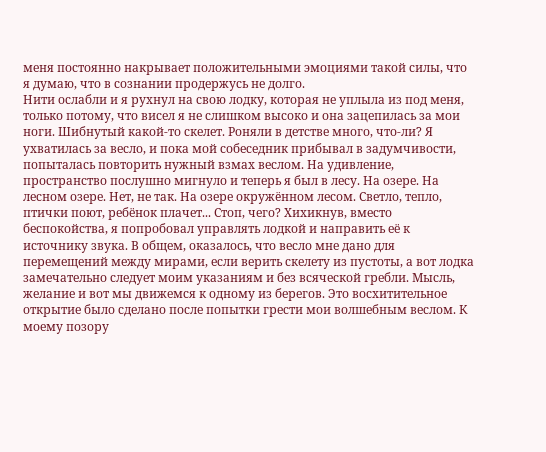меня постоянно накрывает положительными эмоциями такой силы, что я думаю, что в сознании продержусь не долго.
Нити ослабли и я рухнул на свою лодку, которая не уплыла из под меня, только потому, что висел я не слишком высоко и она зацепилась за мои ноги. Шибнутый какой-то скелет. Роняли в детстве много, что-ли? Я ухватилась за весло, и пока мой собеседник прибывал в задумчивости, попыталась повторить нужный взмах веслом. На удивление, пространство послушно мигнуло и теперь я был в лесу. На озере. На лесном озере. Нет, не так. На озере окружëнном лесом. Светло, тепло, птички поют, ребёнок плачет... Стоп, чего? Хихикнув, вместо беспокойства, я попробовал управлять лодкой и направить её к источнику звука. В общем, оказалось, что весло мне дано для перемещений между мирами, если верить скелету из пустоты, а вот лодка замечательно следует моим указаниям и без всяческой гребли. Мысль, желание и вот мы движемся к одному из берегов. Это восхитительное открытие было сделано после попытки грести мои волшебным веслом. К моему позору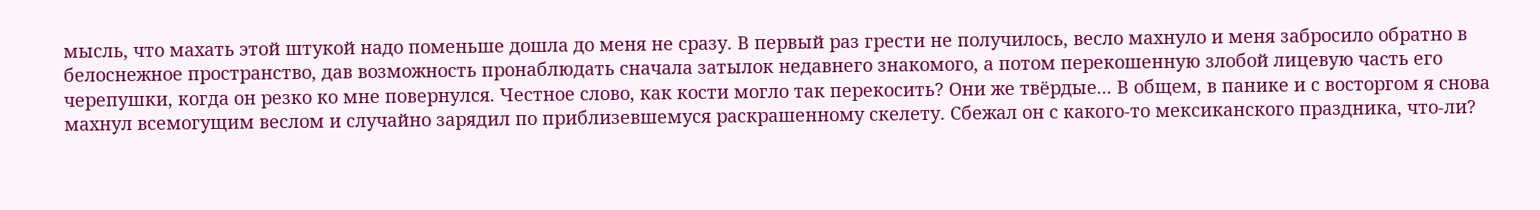мысль, что махать этой штукой надо поменьше дошла до меня не сразу. В первый раз грести не получилось, весло махнуло и меня забросило обратно в белоснежное пространство, дав возможность пронаблюдать сначала затылок недавнего знакомого, а потом перекошенную злобой лицевую часть его черепушки, когда он резко ко мне повернулся. Честное слово, как кости могло так перекосить? Они же твёрдые... В общем, в панике и с восторгом я снова махнул всемогущим веслом и случайно зарядил по приблизевшемуся раскрашенному скелету. Сбежал он с какого-то мексиканского праздника, что-ли?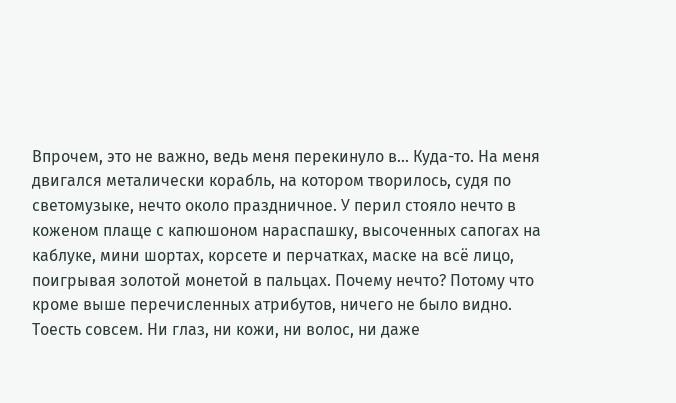Впрочем, это не важно, ведь меня перекинуло в... Куда-то. На меня двигался металически корабль, на котором творилось, судя по светомузыке, нечто около праздничное. У перил стояло нечто в коженом плаще с капюшоном нараспашку, высоченных сапогах на каблуке, мини шортах, корсете и перчатках, маске на всё лицо, поигрывая золотой монетой в пальцах. Почему нечто? Потому что кроме выше перечисленных атрибутов, ничего не было видно. Тоесть совсем. Ни глаз, ни кожи, ни волос, ни даже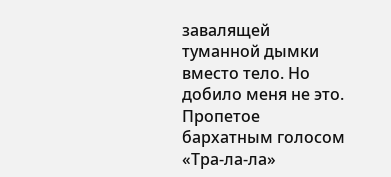завалящей туманной дымки вместо тело. Но добило меня не это. Пропетое бархатным голосом «Тра-ла-ла»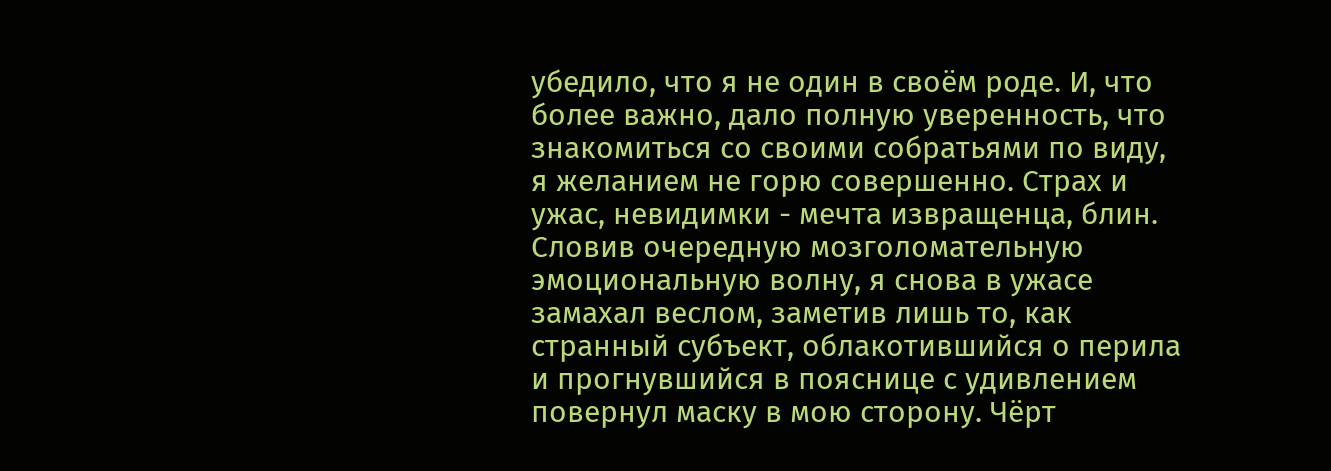убедило, что я не один в своём роде. И, что более важно, дало полную уверенность, что знакомиться со своими собратьями по виду, я желанием не горю совершенно. Страх и ужас, невидимки - мечта извращенца, блин. Словив очередную мозголомательную эмоциональную волну, я снова в ужасе замахал веслом, заметив лишь то, как странный субъект, облакотившийся о перила и прогнувшийся в пояснице с удивлением повернул маску в мою сторону. Чёрт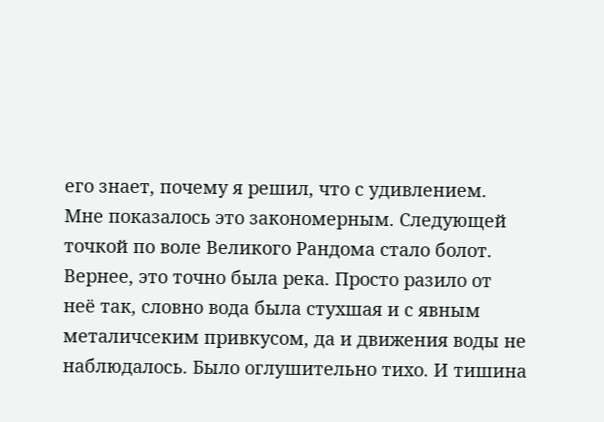его знает, почему я решил, что с удивлением. Мне показалось это закономерным. Следующей точкой по воле Великого Рандома стало болот. Вернее, это точно была река. Просто разило от неё так, словно вода была стухшая и с явным металичсеким привкусом, да и движения воды не наблюдалось. Было оглушительно тихо. И тишина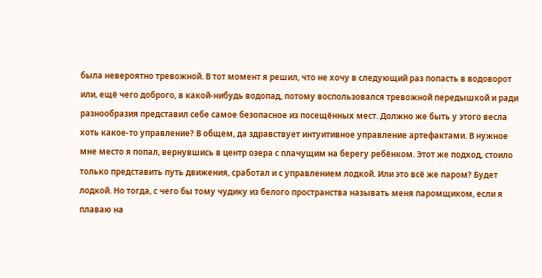была невероятно тревожной. В тот момент я решил, что не хочу в следующий раз попасть в водоворот или, ещё чего доброго, в какой-нибудь водопад, потому воспользовался тревожной передышкой и ради разнообразия представил себе самое безопасное из посещённых мест. Должно же быть у этого весла хоть какое-то управление? В общем, да здравствует интуитивное управление артефактами. В нужное мне место я попал, вернувшись в центр озера с плачущим на берегу ребёнком. Этот же подход, стоило только представить путь движения, сработал и с управлением лодкой. Или это всё же паром? Будет лодкой. Но тогда, с чего бы тому чудику из белого пространства называть меня паромщиком, если я плаваю на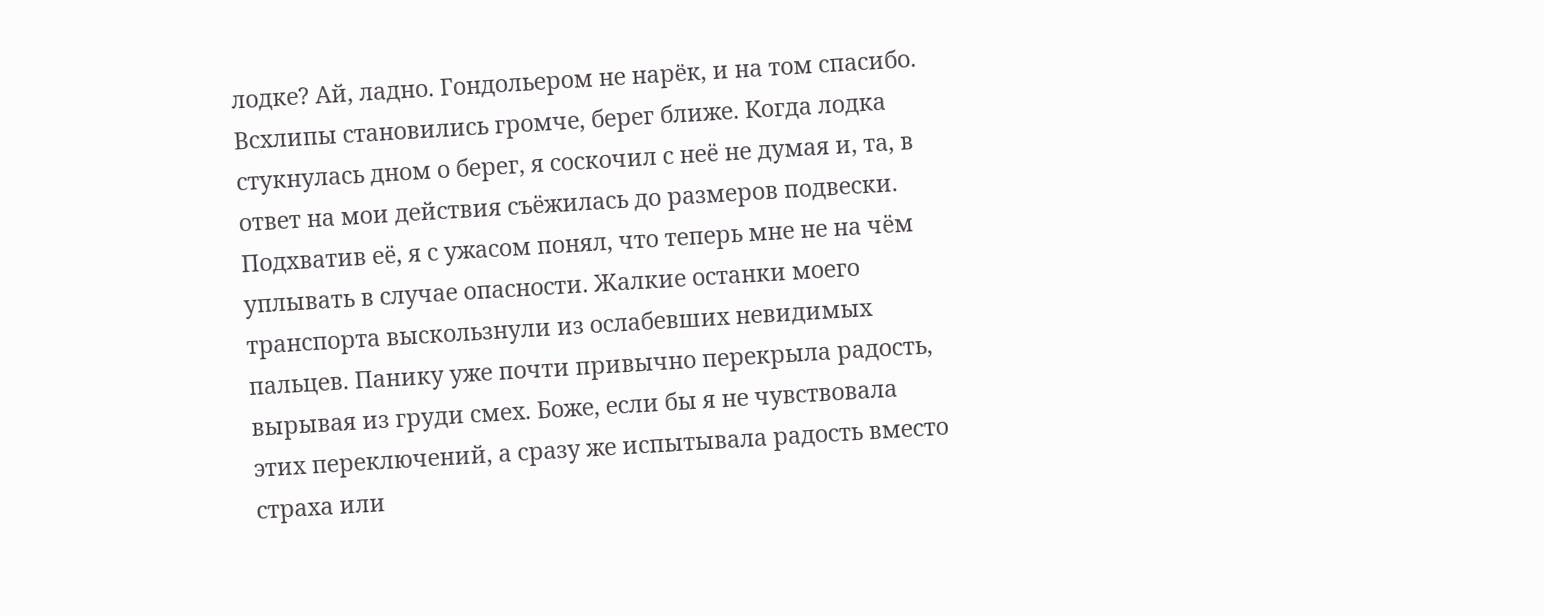лодке? Ай, ладно. Гондольером не нарёк, и на том спасибо. Всхлипы становились громче, берег ближе. Когда лодка стукнулась дном о берег, я соскочил с неë не думая и, та, в ответ на мои действия съëжилась до размеров подвески. Подхватив еë, я с ужасом понял, что теперь мне не на чëм уплывать в случае опасности. Жалкие останки моего транспорта выскользнули из ослабевших невидимых пальцев. Панику уже почти привычно перекрыла радость, вырывая из груди смех. Боже, если бы я не чувствовала этих переключений, а сразу же испытывала радость вместо страха или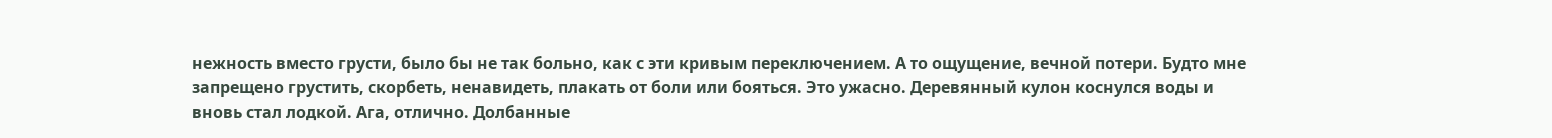нежность вместо грусти, было бы не так больно, как с эти кривым переключением. А то ощущение, вечной потери. Будто мне запрещено грустить, скорбеть, ненавидеть, плакать от боли или бояться. Это ужасно. Деревянный кулон коснулся воды и вновь стал лодкой. Ага, отлично. Долбанные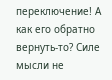переключение! А как его обратно вернуть-то? Силе мысли не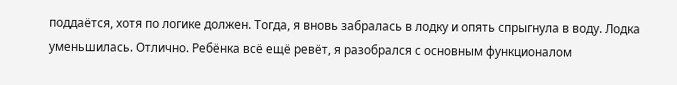поддаëтся, хотя по логике должен. Тогда, я вновь забралась в лодку и опять спрыгнула в воду. Лодка уменьшилась. Отлично. Ребёнка всë ещё ревёт, я разобрался с основным функционалом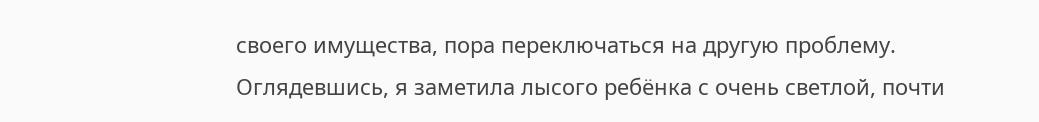своего имущества, пора переключаться на другую проблему. Оглядевшись, я заметила лысого ребëнка с очень светлой, почти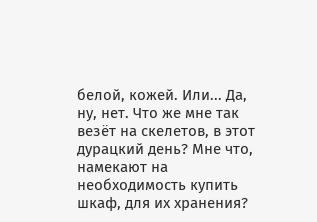белой, кожей. Или... Да, ну, нет. Что же мне так везëт на скелетов, в этот дурацкий день? Мне что, намекают на необходимость купить шкаф, для их хранения?